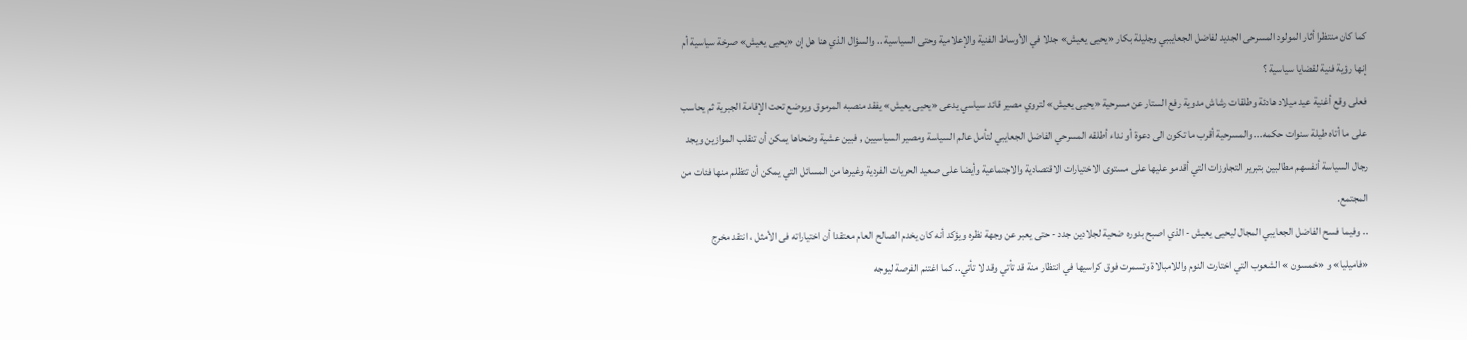كما كان منتظرا أثار المولود المسرحى الجديد لفاضل الجعايببي وجليلة بكار «يحيى يعيش» جدلا في الأوساط الفنية والإعلامية وحتى السياسية .. والسؤال الذي هنا هل إن «يحيى يعيش» صرخة سياسية أم إنها رؤية فنية لقضايا سياسية ؟
فعلى وقع أغنية عيد ميلاد هادئة وطلقات رشاش مدوية رفع الستار عن مسرحية «يحيى يعيش» لتروي مصير قائد سياسي يدعى «يحيى يعيش» يفقد منصبه المرموق ويوضع تحت الإقامة الجبرية ثم يحاسب على ما أتاه طيلة سنوات حكمه... والمسرحية أقرب ما تكون الى دعوة أو نداء أطلقه المسرحي الفاضل الجعايبي لتأمل عالم السياسة ومصير السياسيين , فبين عشية وضحاها يمكن أن تنقلب الموازين ويجد رجال السياسة أنفسهم مطالبين بتبرير التجاوزات التي أقدمو عليها على مستوى الاختيارات الاقتصادية والاجتماعية وأيضا على صعيد الحريات الفردية وغيرها من المسائل التي يمكن أن تتظلم منها فئات من المجتمع.
.. وفيما فسح الفاضل الجعايبي المجال ليحيى يعيش - الذي اصبح بدوره ضحية لجلادين جدد - حتى يعبر عن وجهة نظره ويؤكد أنه كان يخدم الصالح العام معتقدا أن اختياراته فى الأمثل ، انتقد مخرج «فاميليا» و «خمسون » الشعوب التي اختارت النوم واللامبالاة وتسمرت فوق كراسيها في انتظار منة قد تأتي وقد لا تأتي.. كما اغتنم الفرصة ليوجه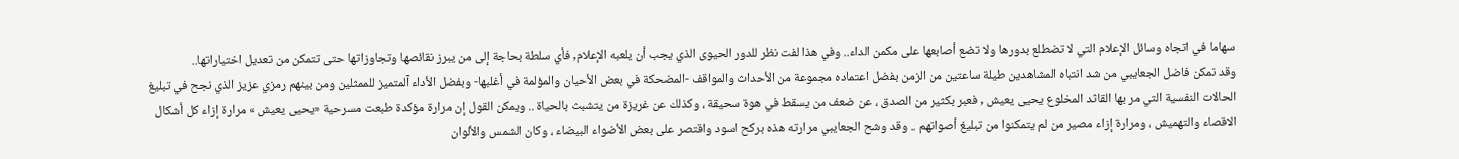سهاما في اتجاه وسائل الإعلام التي لا تضطلع بدورها ولا تضع أصابعها على مكمن الداء.. وفي هذا لفت نظر للدور الحيوى الذي يجب أن يلعبه الإعلام, فأي سلطة بحاجة إلى من يبرز نقائصها وتجاوزاتها حتى تتمكن من تعديل اختياراتها..
وقد تمكن فاضل الجعايبي من شد انتباه المشاهدين طيلة ساعتين من الزمن بفضل اعتماده مجموعة من الأحداث والمواقف -المضحكة في بعض الأحيان والمؤلمة في أغلبها- وبفضل الأداء آلمتميز للممثلين ومن بينهم رمزي عزيز الذي نجح في تبليغ الحالات النفسية التي مر بها القاثد المخلوع يحيى يعيش , فعبر بكثير من الصدق ، عن ضعف من يسقط في هوة سحيقة ، وكذلك عن غريزة من يتشبث بالحياة .. ويمكن القول إن مرارة مؤكدة طبعت مسرحية «يحيى يعيش » مرارة إزاء كل أشكال الاقصاء والتهميش ، ومرارة إزاء مصير من لم يتمكنوا من تبليغ أصواتهم .. وقد وشح الجعايبي مرارته هذه بركح اسود واقتصر على بعض الأضواء البيضاء ، وكان الشمس والألوان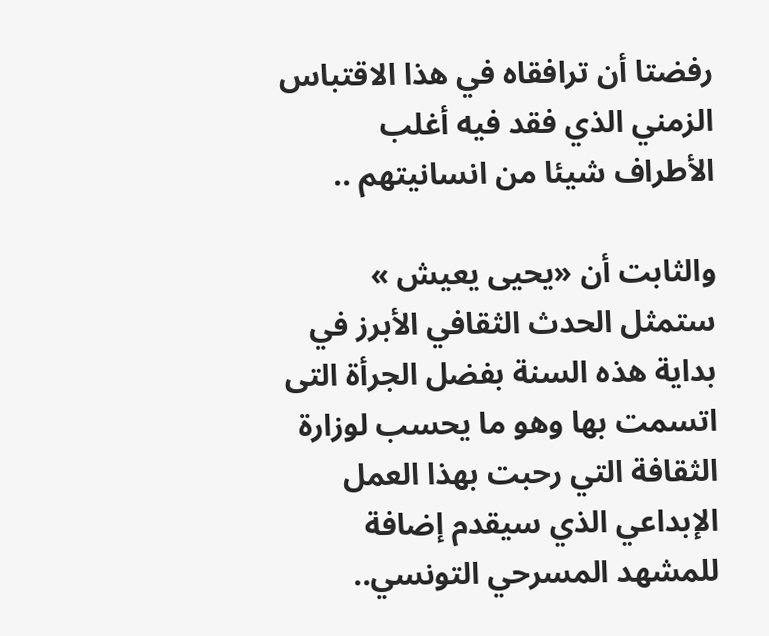رفضتا أن ترافقاه في هذا الاقتباس الزمني الذي فقد فيه أغلب الأطراف شيئا من انسانيتهم ..

والثابت أن «يحيى يعيش » ستمثل الحدث الثقافي الأبرز في بداية هذه السنة بفضل الجرأة التى اتسمت بها وهو ما يحسب لوزارة الثقافة التي رحبت بهذا العمل الإبداعي الذي سيقدم إضافة للمشهد المسرحي التونسي..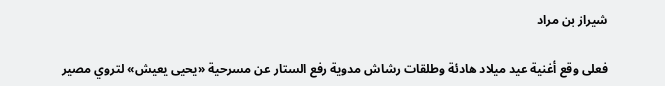شيراز بن مراد

فعلى وقع أغنية عيد ميلاد هادئة وطلقات رشاش مدوية رفع الستار عن مسرحية «يحيى يعيش» لتروي مصير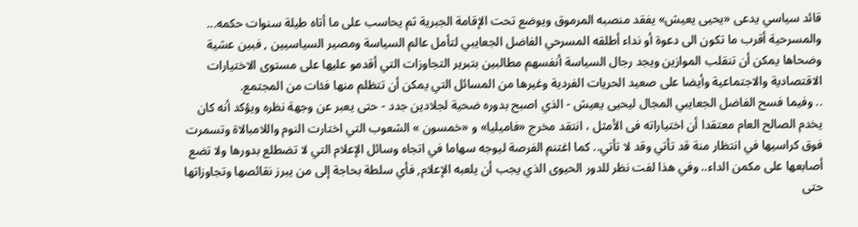قائد سياسي يدعى «يحيى يعيش» يفقد منصبه المرموق ويوضع تحت الإقامة الجبرية ثم يحاسب على ما أتاه طيلة سنوات حكمه... والمسرحية أقرب ما تكون الى دعوة أو نداء أطلقه المسرحي الفاضل الجعايبي لتأمل عالم السياسة ومصير السياسيين , فبين عشية وضحاها يمكن أن تنقلب الموازين ويجد رجال السياسة أنفسهم مطالبين بتبرير التجاوزات التي أقدمو عليها على مستوى الاختيارات الاقتصادية والاجتماعية وأيضا على صعيد الحريات الفردية وغيرها من المسائل التي يمكن أن تتظلم منها فئات من المجتمع.
.. وفيما فسح الفاضل الجعايبي المجال ليحيى يعيش - الذي اصبح بدوره ضحية لجلادين جدد - حتى يعبر عن وجهة نظره ويؤكد أنه كان يخدم الصالح العام معتقدا أن اختياراته فى الأمثل ، انتقد مخرج «فاميليا» و «خمسون » الشعوب التي اختارت النوم واللامبالاة وتسمرت فوق كراسيها في انتظار منة قد تأتي وقد لا تأتي.. كما اغتنم الفرصة ليوجه سهاما في اتجاه وسائل الإعلام التي لا تضطلع بدورها ولا تضع أصابعها على مكمن الداء.. وفي هذا لفت نظر للدور الحيوى الذي يجب أن يلعبه الإعلام, فأي سلطة بحاجة إلى من يبرز نقائصها وتجاوزاتها حتى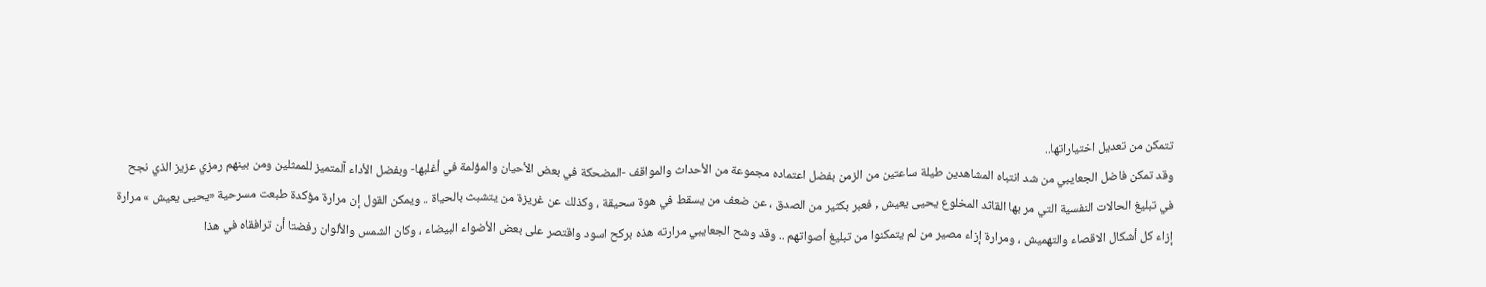تتمكن من تعديل اختياراتها..
وقد تمكن فاضل الجعايبي من شد انتباه المشاهدين طيلة ساعتين من الزمن بفضل اعتماده مجموعة من الأحداث والمواقف -المضحكة في بعض الأحيان والمؤلمة في أغلبها- وبفضل الأداء آلمتميز للممثلين ومن بينهم رمزي عزيز الذي نجح في تبليغ الحالات النفسية التي مر بها القاثد المخلوع يحيى يعيش , فعبر بكثير من الصدق ، عن ضعف من يسقط في هوة سحيقة ، وكذلك عن غريزة من يتشبث بالحياة .. ويمكن القول إن مرارة مؤكدة طبعت مسرحية «يحيى يعيش » مرارة إزاء كل أشكال الاقصاء والتهميش ، ومرارة إزاء مصير من لم يتمكنوا من تبليغ أصواتهم .. وقد وشح الجعايبي مرارته هذه بركح اسود واقتصر على بعض الأضواء البيضاء ، وكان الشمس والألوان رفضتا أن ترافقاه في هذا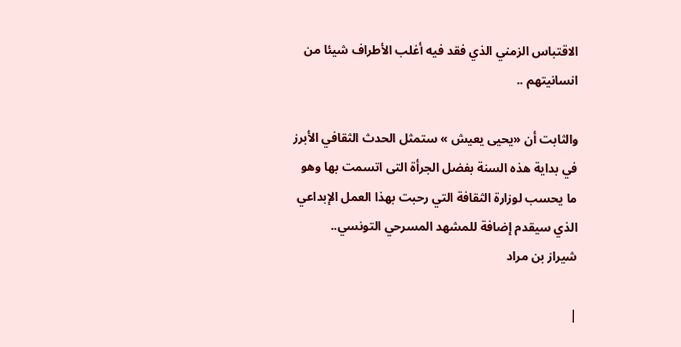الاقتباس الزمني الذي فقد فيه أغلب الأطراف شيئا من انسانيتهم ..

والثابت أن «يحيى يعيش » ستمثل الحدث الثقافي الأبرز في بداية هذه السنة بفضل الجرأة التى اتسمت بها وهو ما يحسب لوزارة الثقافة التي رحبت بهذا العمل الإبداعي الذي سيقدم إضافة للمشهد المسرحي التونسي..
شيراز بن مراد

|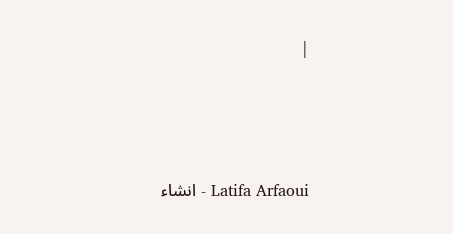|





Latifa Arfaoui - انشاء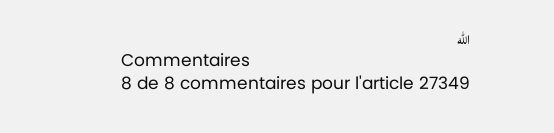الله
Commentaires
8 de 8 commentaires pour l'article 27349